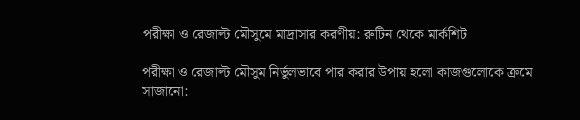পরীক্ষা ও রেজাল্ট মৌসুমে মাদ্রাসার করণীয়: রুটিন থেকে মার্কশিট

পরীক্ষা ও রেজাল্ট মৌসুম নির্ভুলভাবে পার করার উপায় হলো কাজগুলোকে ক্রমে সাজানো: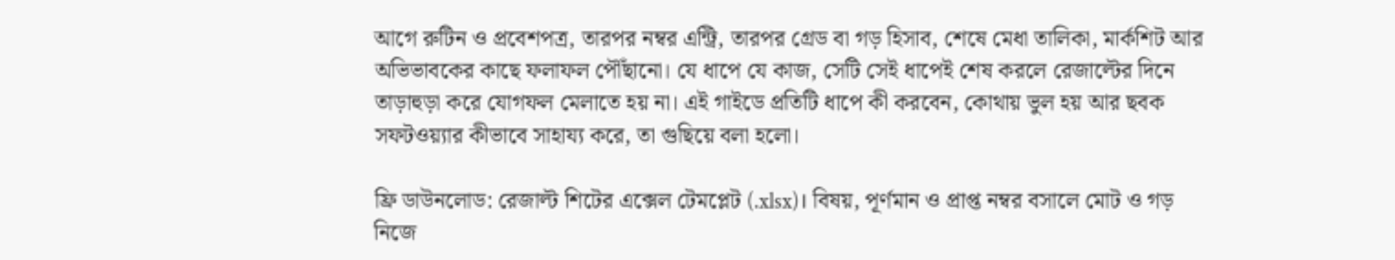আগে রুটিন ও প্রবেশপত্র, তারপর নম্বর এন্ট্রি, তারপর গ্রেড বা গড় হিসাব, শেষে মেধা তালিকা, মার্কশিট আর অভিভাবকের কাছে ফলাফল পৌঁছানো। যে ধাপে যে কাজ, সেটি সেই ধাপেই শেষ করলে রেজাল্টের দিনে তাড়াহুড়া করে যোগফল মেলাতে হয় না। এই গাইডে প্রতিটি ধাপে কী করবেন, কোথায় ভুল হয় আর ছবক সফটওয়্যার কীভাবে সাহায্য করে, তা গুছিয়ে বলা হলো।

ফ্রি ডাউনলোড: রেজাল্ট শিটের এক্সেল টেমপ্লেট (.xlsx)। বিষয়, পূর্ণমান ও প্রাপ্ত নম্বর বসালে মোট ও গড় নিজে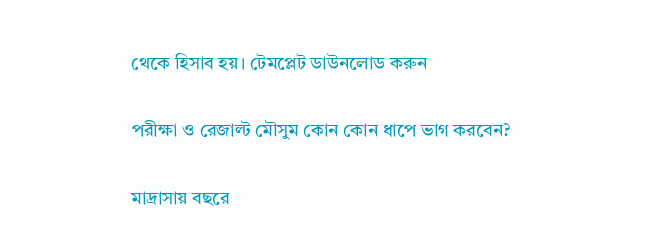থেকে হিসাব হয়। টেমপ্লেট ডাউনলোড করুন

পরীক্ষা ও রেজাল্ট মৌসুম কোন কোন ধাপে ভাগ করবেন?

মাদ্রাসায় বছরে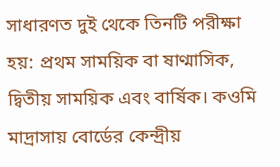সাধারণত দুই থেকে তিনটি পরীক্ষা হয়: প্রথম সাময়িক বা ষাণ্মাসিক, দ্বিতীয় সাময়িক এবং বার্ষিক। কওমি মাদ্রাসায় বোর্ডের কেন্দ্রীয়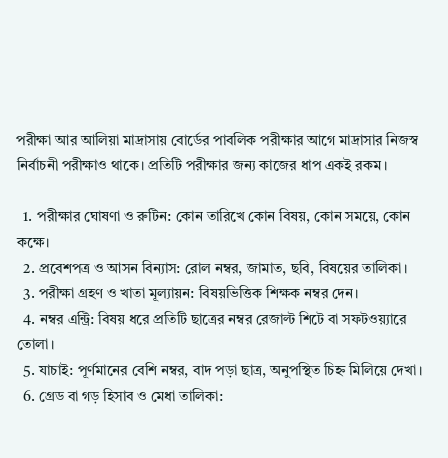পরীক্ষা আর আলিয়া মাদ্রাসায় বোর্ডের পাবলিক পরীক্ষার আগে মাদ্রাসার নিজস্ব নির্বাচনী পরীক্ষাও থাকে। প্রতিটি পরীক্ষার জন্য কাজের ধাপ একই রকম।

  1. পরীক্ষার ঘোষণা ও রুটিন: কোন তারিখে কোন বিষয়, কোন সময়ে, কোন কক্ষে।
  2. প্রবেশপত্র ও আসন বিন্যাস: রোল নম্বর, জামাত, ছবি, বিষয়ের তালিকা।
  3. পরীক্ষা গ্রহণ ও খাতা মূল্যায়ন: বিষয়ভিত্তিক শিক্ষক নম্বর দেন।
  4. নম্বর এন্ট্রি: বিষয় ধরে প্রতিটি ছাত্রের নম্বর রেজাল্ট শিটে বা সফটওয়্যারে তোলা।
  5. যাচাই: পূর্ণমানের বেশি নম্বর, বাদ পড়া ছাত্র, অনুপস্থিত চিহ্ন মিলিয়ে দেখা।
  6. গ্রেড বা গড় হিসাব ও মেধা তালিকা: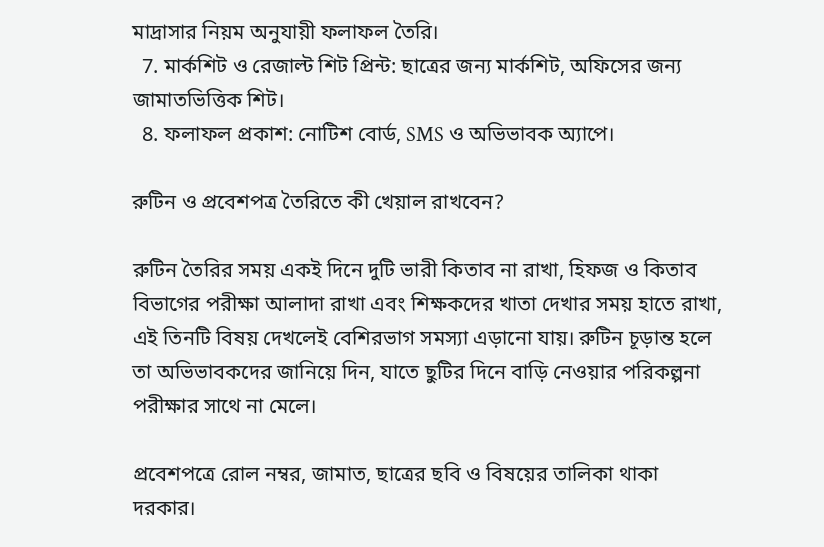মাদ্রাসার নিয়ম অনুযায়ী ফলাফল তৈরি।
  7. মার্কশিট ও রেজাল্ট শিট প্রিন্ট: ছাত্রের জন্য মার্কশিট, অফিসের জন্য জামাতভিত্তিক শিট।
  8. ফলাফল প্রকাশ: নোটিশ বোর্ড, SMS ও অভিভাবক অ্যাপে।

রুটিন ও প্রবেশপত্র তৈরিতে কী খেয়াল রাখবেন?

রুটিন তৈরির সময় একই দিনে দুটি ভারী কিতাব না রাখা, হিফজ ও কিতাব বিভাগের পরীক্ষা আলাদা রাখা এবং শিক্ষকদের খাতা দেখার সময় হাতে রাখা, এই তিনটি বিষয় দেখলেই বেশিরভাগ সমস্যা এড়ানো যায়। রুটিন চূড়ান্ত হলে তা অভিভাবকদের জানিয়ে দিন, যাতে ছুটির দিনে বাড়ি নেওয়ার পরিকল্পনা পরীক্ষার সাথে না মেলে।

প্রবেশপত্রে রোল নম্বর, জামাত, ছাত্রের ছবি ও বিষয়ের তালিকা থাকা দরকার।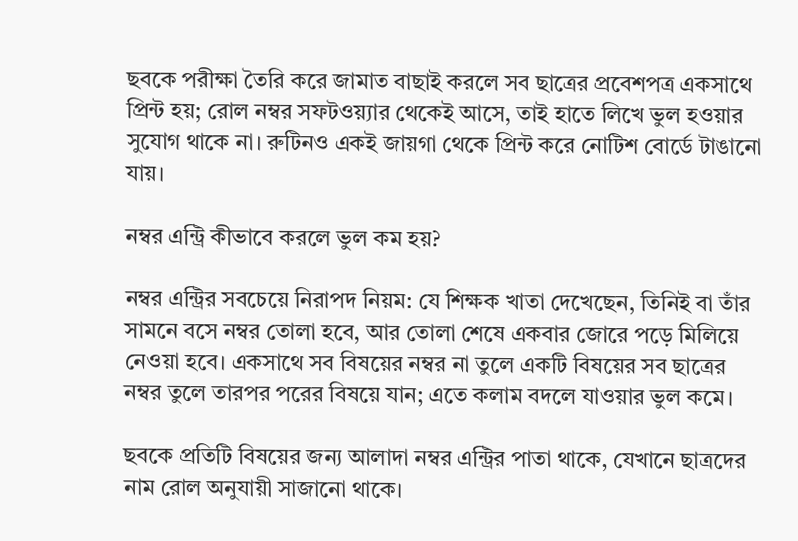ছবকে পরীক্ষা তৈরি করে জামাত বাছাই করলে সব ছাত্রের প্রবেশপত্র একসাথে প্রিন্ট হয়; রোল নম্বর সফটওয়্যার থেকেই আসে, তাই হাতে লিখে ভুল হওয়ার সুযোগ থাকে না। রুটিনও একই জায়গা থেকে প্রিন্ট করে নোটিশ বোর্ডে টাঙানো যায়।

নম্বর এন্ট্রি কীভাবে করলে ভুল কম হয়?

নম্বর এন্ট্রির সবচেয়ে নিরাপদ নিয়ম: যে শিক্ষক খাতা দেখেছেন, তিনিই বা তাঁর সামনে বসে নম্বর তোলা হবে, আর তোলা শেষে একবার জোরে পড়ে মিলিয়ে নেওয়া হবে। একসাথে সব বিষয়ের নম্বর না তুলে একটি বিষয়ের সব ছাত্রের নম্বর তুলে তারপর পরের বিষয়ে যান; এতে কলাম বদলে যাওয়ার ভুল কমে।

ছবকে প্রতিটি বিষয়ের জন্য আলাদা নম্বর এন্ট্রির পাতা থাকে, যেখানে ছাত্রদের নাম রোল অনুযায়ী সাজানো থাকে।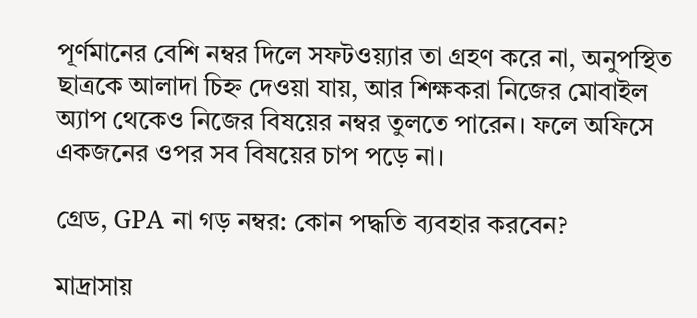পূর্ণমানের বেশি নম্বর দিলে সফটওয়্যার তা গ্রহণ করে না, অনুপস্থিত ছাত্রকে আলাদা চিহ্ন দেওয়া যায়, আর শিক্ষকরা নিজের মোবাইল অ্যাপ থেকেও নিজের বিষয়ের নম্বর তুলতে পারেন। ফলে অফিসে একজনের ওপর সব বিষয়ের চাপ পড়ে না।

গ্রেড, GPA না গড় নম্বর: কোন পদ্ধতি ব্যবহার করবেন?

মাদ্রাসায়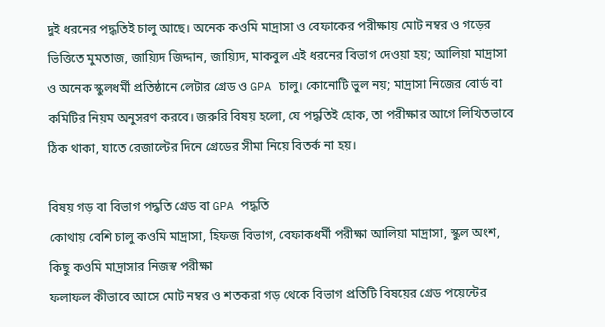দুই ধরনের পদ্ধতিই চালু আছে। অনেক কওমি মাদ্রাসা ও বেফাকের পরীক্ষায় মোট নম্বর ও গড়ের ভিত্তিতে মুমতাজ, জায়্যিদ জিদ্দান, জায়্যিদ, মাকবুল এই ধরনের বিভাগ দেওয়া হয়; আলিয়া মাদ্রাসা ও অনেক স্কুলধর্মী প্রতিষ্ঠানে লেটার গ্রেড ও GPA চালু। কোনোটি ভুল নয়; মাদ্রাসা নিজের বোর্ড বা কমিটির নিয়ম অনুসরণ করবে। জরুরি বিষয় হলো, যে পদ্ধতিই হোক, তা পরীক্ষার আগে লিখিতভাবে ঠিক থাকা, যাতে রেজাল্টের দিনে গ্রেডের সীমা নিয়ে বিতর্ক না হয়।

বিষয় গড় বা বিভাগ পদ্ধতি গ্রেড বা GPA পদ্ধতি
কোথায় বেশি চালু কওমি মাদ্রাসা, হিফজ বিভাগ, বেফাকধর্মী পরীক্ষা আলিয়া মাদ্রাসা, স্কুল অংশ, কিছু কওমি মাদ্রাসার নিজস্ব পরীক্ষা
ফলাফল কীভাবে আসে মোট নম্বর ও শতকরা গড় থেকে বিভাগ প্রতিটি বিষয়ের গ্রেড পয়েন্টের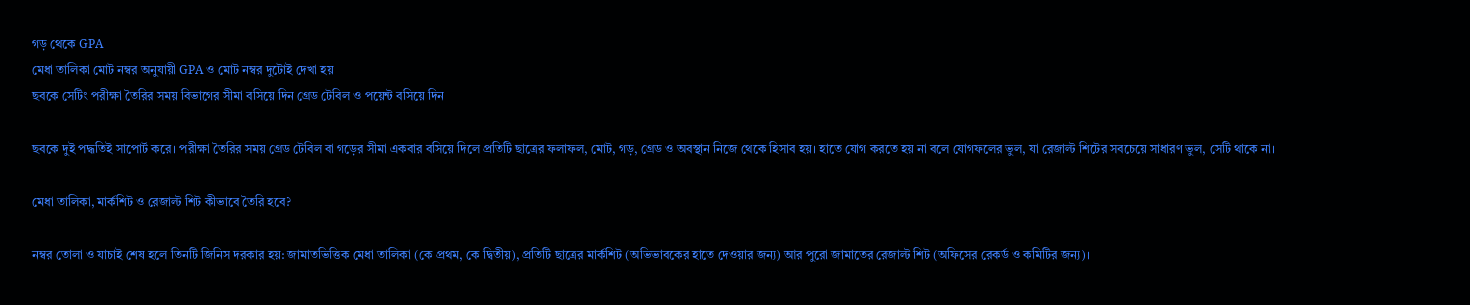গড় থেকে GPA
মেধা তালিকা মোট নম্বর অনুযায়ী GPA ও মোট নম্বর দুটোই দেখা হয়
ছবকে সেটিং পরীক্ষা তৈরির সময় বিভাগের সীমা বসিয়ে দিন গ্রেড টেবিল ও পয়েন্ট বসিয়ে দিন

ছবকে দুই পদ্ধতিই সাপোর্ট করে। পরীক্ষা তৈরির সময় গ্রেড টেবিল বা গড়ের সীমা একবার বসিয়ে দিলে প্রতিটি ছাত্রের ফলাফল, মোট, গড়, গ্রেড ও অবস্থান নিজে থেকে হিসাব হয়। হাতে যোগ করতে হয় না বলে যোগফলের ভুল, যা রেজাল্ট শিটের সবচেয়ে সাধারণ ভুল, সেটি থাকে না।

মেধা তালিকা, মার্কশিট ও রেজাল্ট শিট কীভাবে তৈরি হবে?

নম্বর তোলা ও যাচাই শেষ হলে তিনটি জিনিস দরকার হয়: জামাতভিত্তিক মেধা তালিকা (কে প্রথম, কে দ্বিতীয়), প্রতিটি ছাত্রের মার্কশিট (অভিভাবকের হাতে দেওয়ার জন্য) আর পুরো জামাতের রেজাল্ট শিট (অফিসের রেকর্ড ও কমিটির জন্য)।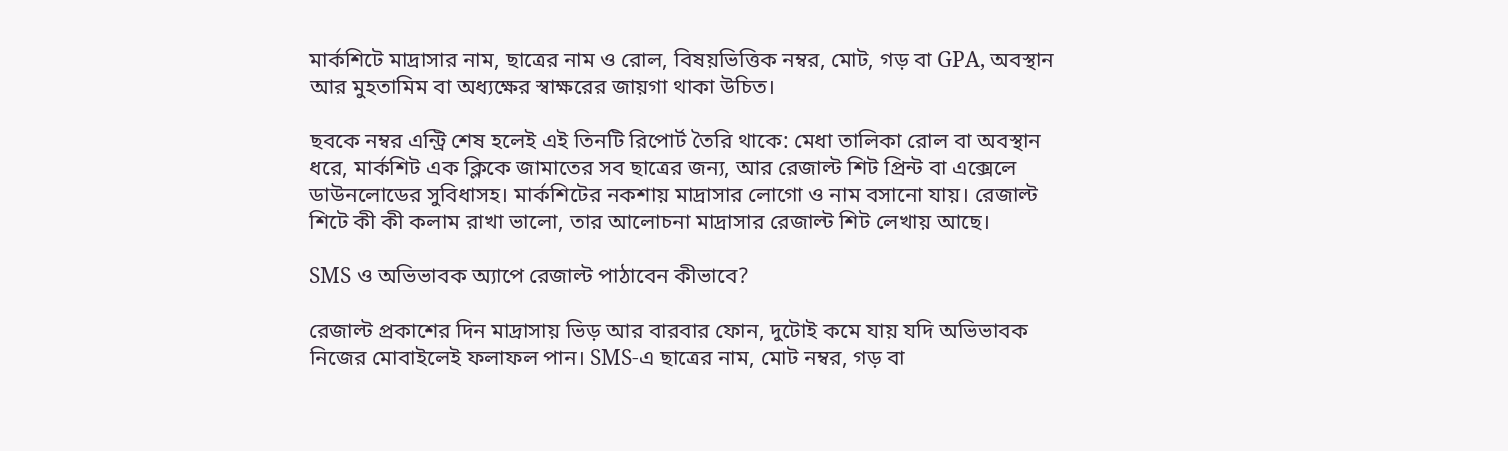মার্কশিটে মাদ্রাসার নাম, ছাত্রের নাম ও রোল, বিষয়ভিত্তিক নম্বর, মোট, গড় বা GPA, অবস্থান আর মুহতামিম বা অধ্যক্ষের স্বাক্ষরের জায়গা থাকা উচিত।

ছবকে নম্বর এন্ট্রি শেষ হলেই এই তিনটি রিপোর্ট তৈরি থাকে: মেধা তালিকা রোল বা অবস্থান ধরে, মার্কশিট এক ক্লিকে জামাতের সব ছাত্রের জন্য, আর রেজাল্ট শিট প্রিন্ট বা এক্সেলে ডাউনলোডের সুবিধাসহ। মার্কশিটের নকশায় মাদ্রাসার লোগো ও নাম বসানো যায়। রেজাল্ট শিটে কী কী কলাম রাখা ভালো, তার আলোচনা মাদ্রাসার রেজাল্ট শিট লেখায় আছে।

SMS ও অভিভাবক অ্যাপে রেজাল্ট পাঠাবেন কীভাবে?

রেজাল্ট প্রকাশের দিন মাদ্রাসায় ভিড় আর বারবার ফোন, দুটোই কমে যায় যদি অভিভাবক নিজের মোবাইলেই ফলাফল পান। SMS-এ ছাত্রের নাম, মোট নম্বর, গড় বা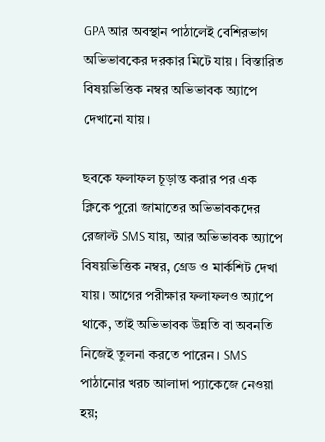GPA আর অবস্থান পাঠালেই বেশিরভাগ অভিভাবকের দরকার মিটে যায়। বিস্তারিত বিষয়ভিত্তিক নম্বর অভিভাবক অ্যাপে দেখানো যায়।

ছবকে ফলাফল চূড়ান্ত করার পর এক ক্লিকে পুরো জামাতের অভিভাবকদের রেজাল্ট SMS যায়, আর অভিভাবক অ্যাপে বিষয়ভিত্তিক নম্বর, গ্রেড ও মার্কশিট দেখা যায়। আগের পরীক্ষার ফলাফলও অ্যাপে থাকে, তাই অভিভাবক উন্নতি বা অবনতি নিজেই তুলনা করতে পারেন। SMS পাঠানোর খরচ আলাদা প্যাকেজে নেওয়া হয়;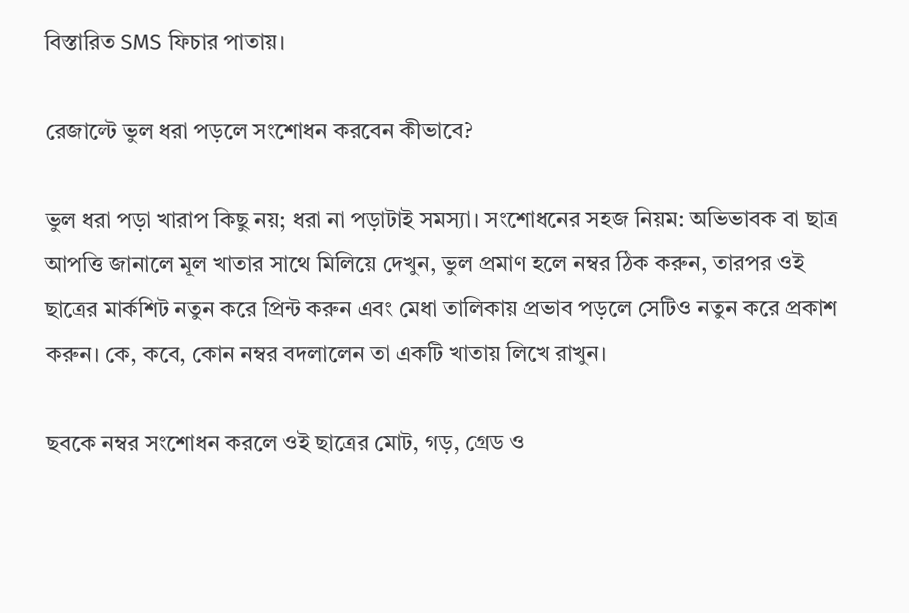বিস্তারিত SMS ফিচার পাতায়।

রেজাল্টে ভুল ধরা পড়লে সংশোধন করবেন কীভাবে?

ভুল ধরা পড়া খারাপ কিছু নয়; ধরা না পড়াটাই সমস্যা। সংশোধনের সহজ নিয়ম: অভিভাবক বা ছাত্র আপত্তি জানালে মূল খাতার সাথে মিলিয়ে দেখুন, ভুল প্রমাণ হলে নম্বর ঠিক করুন, তারপর ওই ছাত্রের মার্কশিট নতুন করে প্রিন্ট করুন এবং মেধা তালিকায় প্রভাব পড়লে সেটিও নতুন করে প্রকাশ করুন। কে, কবে, কোন নম্বর বদলালেন তা একটি খাতায় লিখে রাখুন।

ছবকে নম্বর সংশোধন করলে ওই ছাত্রের মোট, গড়, গ্রেড ও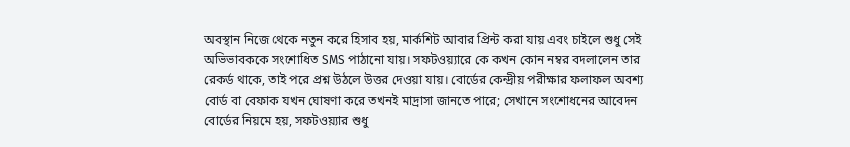অবস্থান নিজে থেকে নতুন করে হিসাব হয়, মার্কশিট আবার প্রিন্ট করা যায় এবং চাইলে শুধু সেই অভিভাবককে সংশোধিত SMS পাঠানো যায়। সফটওয়্যারে কে কখন কোন নম্বর বদলালেন তার রেকর্ড থাকে, তাই পরে প্রশ্ন উঠলে উত্তর দেওয়া যায়। বোর্ডের কেন্দ্রীয় পরীক্ষার ফলাফল অবশ্য বোর্ড বা বেফাক যখন ঘোষণা করে তখনই মাদ্রাসা জানতে পারে; সেখানে সংশোধনের আবেদন বোর্ডের নিয়মে হয়, সফটওয়্যার শুধু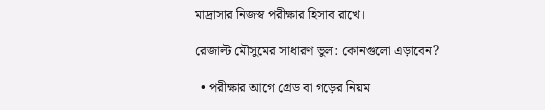মাদ্রাসার নিজস্ব পরীক্ষার হিসাব রাখে।

রেজাল্ট মৌসুমের সাধারণ ভুল: কোনগুলো এড়াবেন?

  • পরীক্ষার আগে গ্রেড বা গড়ের নিয়ম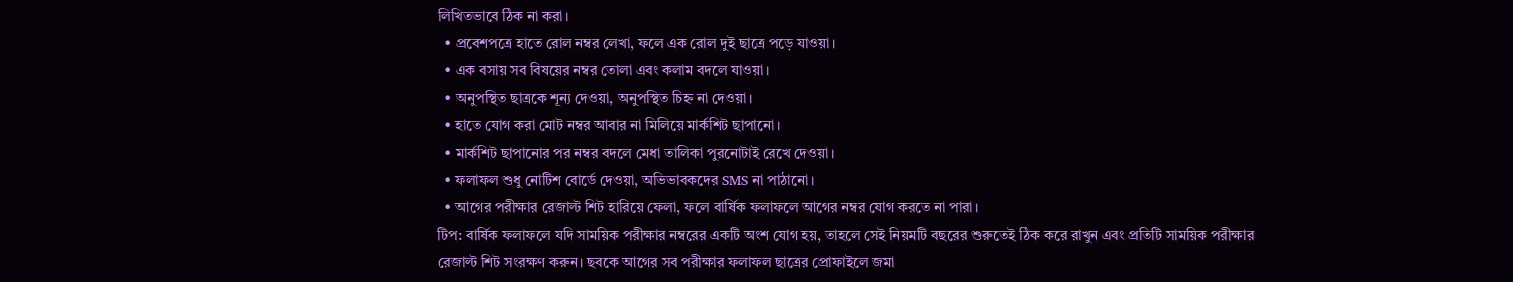লিখিতভাবে ঠিক না করা।
  • প্রবেশপত্রে হাতে রোল নম্বর লেখা, ফলে এক রোল দুই ছাত্রে পড়ে যাওয়া।
  • এক বসায় সব বিষয়ের নম্বর তোলা এবং কলাম বদলে যাওয়া।
  • অনুপস্থিত ছাত্রকে শূন্য দেওয়া, অনুপস্থিত চিহ্ন না দেওয়া।
  • হাতে যোগ করা মোট নম্বর আবার না মিলিয়ে মার্কশিট ছাপানো।
  • মার্কশিট ছাপানোর পর নম্বর বদলে মেধা তালিকা পুরনোটাই রেখে দেওয়া।
  • ফলাফল শুধু নোটিশ বোর্ডে দেওয়া, অভিভাবকদের SMS না পাঠানো।
  • আগের পরীক্ষার রেজাল্ট শিট হারিয়ে ফেলা, ফলে বার্ষিক ফলাফলে আগের নম্বর যোগ করতে না পারা।
টিপ: বার্ষিক ফলাফলে যদি সাময়িক পরীক্ষার নম্বরের একটি অংশ যোগ হয়, তাহলে সেই নিয়মটি বছরের শুরুতেই ঠিক করে রাখুন এবং প্রতিটি সাময়িক পরীক্ষার রেজাল্ট শিট সংরক্ষণ করুন। ছবকে আগের সব পরীক্ষার ফলাফল ছাত্রের প্রোফাইলে জমা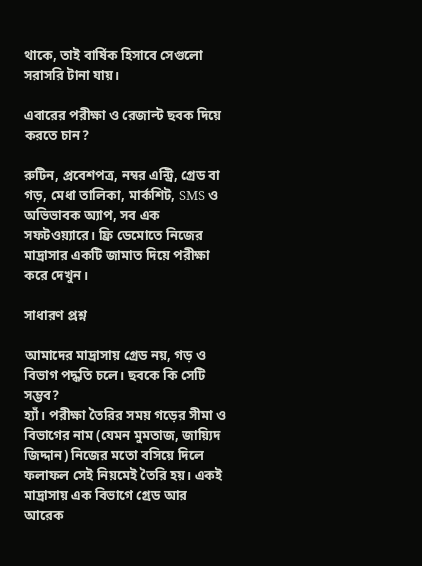থাকে, তাই বার্ষিক হিসাবে সেগুলো সরাসরি টানা যায়।

এবারের পরীক্ষা ও রেজাল্ট ছবক দিয়ে করতে চান?

রুটিন, প্রবেশপত্র, নম্বর এন্ট্রি, গ্রেড বা গড়, মেধা তালিকা, মার্কশিট, SMS ও অভিভাবক অ্যাপ, সব এক সফটওয়্যারে। ফ্রি ডেমোতে নিজের মাদ্রাসার একটি জামাত দিয়ে পরীক্ষা করে দেখুন।

সাধারণ প্রশ্ন

আমাদের মাদ্রাসায় গ্রেড নয়, গড় ও বিভাগ পদ্ধতি চলে। ছবকে কি সেটি সম্ভব?
হ্যাঁ। পরীক্ষা তৈরির সময় গড়ের সীমা ও বিভাগের নাম (যেমন মুমতাজ, জায়্যিদ জিদ্দান) নিজের মতো বসিয়ে দিলে ফলাফল সেই নিয়মেই তৈরি হয়। একই মাদ্রাসায় এক বিভাগে গ্রেড আর আরেক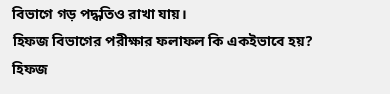বিভাগে গড় পদ্ধতিও রাখা যায়।
হিফজ বিভাগের পরীক্ষার ফলাফল কি একইভাবে হয়?
হিফজ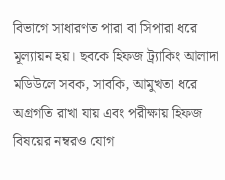বিভাগে সাধারণত পারা বা সিপারা ধরে মূল্যায়ন হয়। ছবকে হিফজ ট্র্যাকিং আলাদা মডিউলে সবক, সাবকি, আমুখতা ধরে অগ্রগতি রাখা যায় এবং পরীক্ষায় হিফজ বিষয়ের নম্বরও যোগ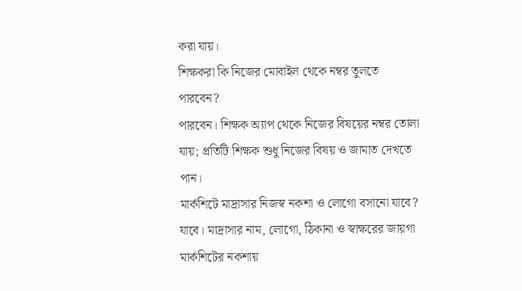করা যায়।
শিক্ষকরা কি নিজের মোবাইল থেকে নম্বর তুলতে পারবেন?
পারবেন। শিক্ষক অ্যাপ থেকে নিজের বিষয়ের নম্বর তোলা যায়; প্রতিটি শিক্ষক শুধু নিজের বিষয় ও জামাত দেখতে পান।
মার্কশিটে মাদ্রাসার নিজস্ব নকশা ও লোগো বসানো যাবে?
যাবে। মাদ্রাসার নাম, লোগো, ঠিকানা ও স্বাক্ষরের জায়গা মার্কশিটের নকশায়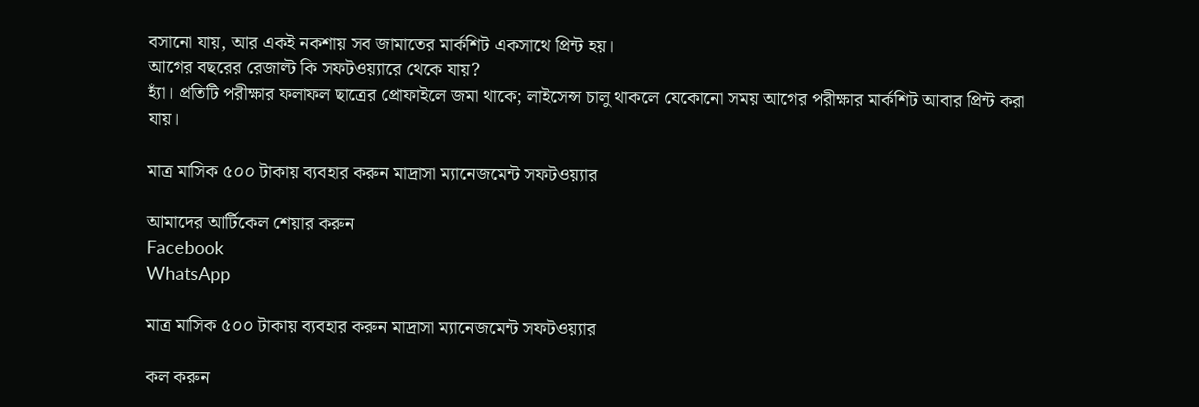বসানো যায়, আর একই নকশায় সব জামাতের মার্কশিট একসাথে প্রিন্ট হয়।
আগের বছরের রেজাল্ট কি সফটওয়্যারে থেকে যায়?
হ্যাঁ। প্রতিটি পরীক্ষার ফলাফল ছাত্রের প্রোফাইলে জমা থাকে; লাইসেন্স চালু থাকলে যেকোনো সময় আগের পরীক্ষার মার্কশিট আবার প্রিন্ট করা যায়।

মাত্র মাসিক ৫০০ টাকায় ব্যবহার করুন মাদ্রাসা ম্যানেজমেন্ট সফটওয়্যার

আমাদের আর্টিকেল শেয়ার করুন
Facebook
WhatsApp

মাত্র মাসিক ৫০০ টাকায় ব্যবহার করুন মাদ্রাসা ম্যানেজমেন্ট সফটওয়্যার

কল করুন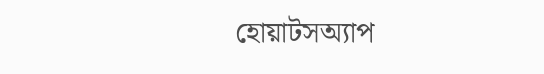হোয়াটসঅ্যাপ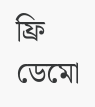ফ্রি ডেমো